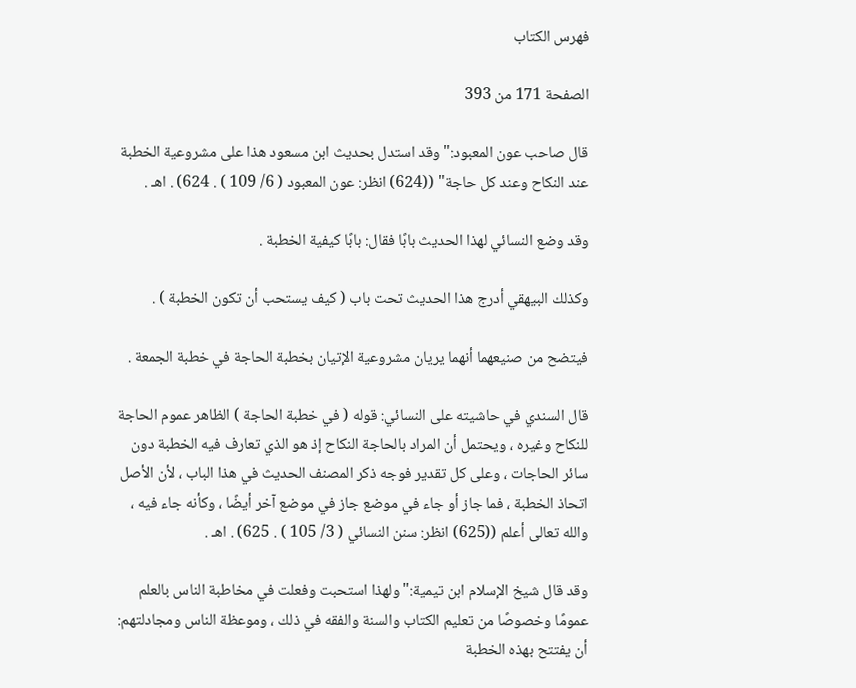فهرس الكتاب

الصفحة 171 من 393

قال صاحب عون المعبود:"وقد استدل بحديث ابن مسعود هذا على مشروعية الخطبة عند النكاح وعند كل حاجة" ((624) انظر: عون المعبود ( 6/ 109 ) . 624) . اهـ .

وقد وضع النسائي لهذا الحديث بابًا فقال: بابًا كيفية الخطبة .

وكذلك البيهقي أدرج هذا الحديث تحت باب ( كيف يستحب أن تكون الخطبة ) .

فيتضح من صنيعهما أنهما يريان مشروعية الإتيان بخطبة الحاجة في خطبة الجمعة .

قال السندي في حاشيته على النسائي: قوله ( في خطبة الحاجة ) الظاهر عموم الحاجة للنكاح وغيره ، ويحتمل أن المراد بالحاجة النكاح إذ هو الذي تعارف فيه الخطبة دون سائر الحاجات ، وعلى كل تقدير فوجه ذكر المصنف الحديث في هذا الباب ، لأن الأصل اتحاذ الخطبة ، فما جاز أو جاء في موضع جاز في موضع آخر أيضًا ، وكأنه جاء فيه ، والله تعالى أعلم ((625) انظر: سنن النسائي ( 3/ 105 ) . 625) . اهـ .

وقد قال شيخ الإسلام ابن تيمية:"ولهذا استحبت وفعلت في مخاطبة الناس بالعلم عمومًا وخصوصًا من تعليم الكتاب والسنة والفقه في ذلك ، وموعظة الناس ومجادلتهم: أن يفتتح بهذه الخطبة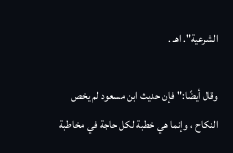الشرعية". اهـ .

وقال أيضًا:"فإن حديث ابن مسعود لم يخص النكاح ، وإنما هي خطبة لكل حاجة في مخاطبة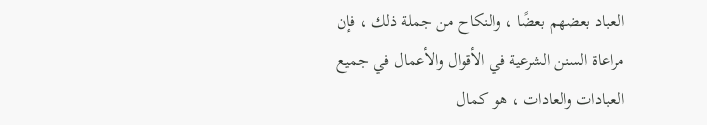العباد بعضهم بعضًا ، والنكاح من جملة ذلك ، فإن مراعاة السنن الشرعية في الأقوال والأعمال في جميع العبادات والعادات ، هو كمال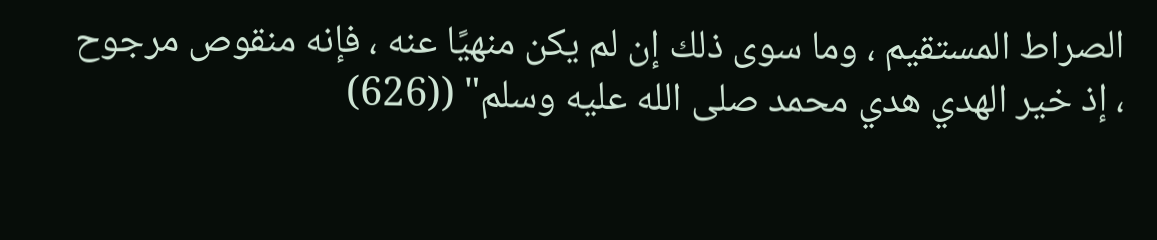الصراط المستقيم ، وما سوى ذلك إن لم يكن منهيًا عنه ، فإنه منقوص مرجوح ، إذ خير الهدي هدي محمد صلى الله عليه وسلم" ((626)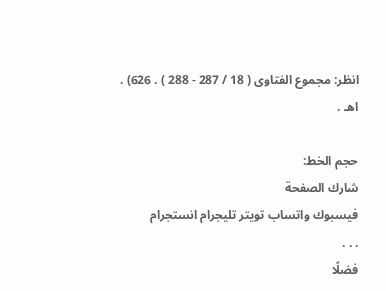انظر: مجموع الفتاوى ( 18 / 287 - 288 ) . 626) . اهـ .

حجم الخط:
شارك الصفحة
فيسبوك واتساب تويتر تليجرام انستجرام
. . .
فضلًا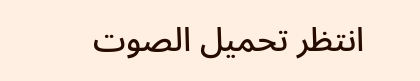انتظر تحميل الصوت